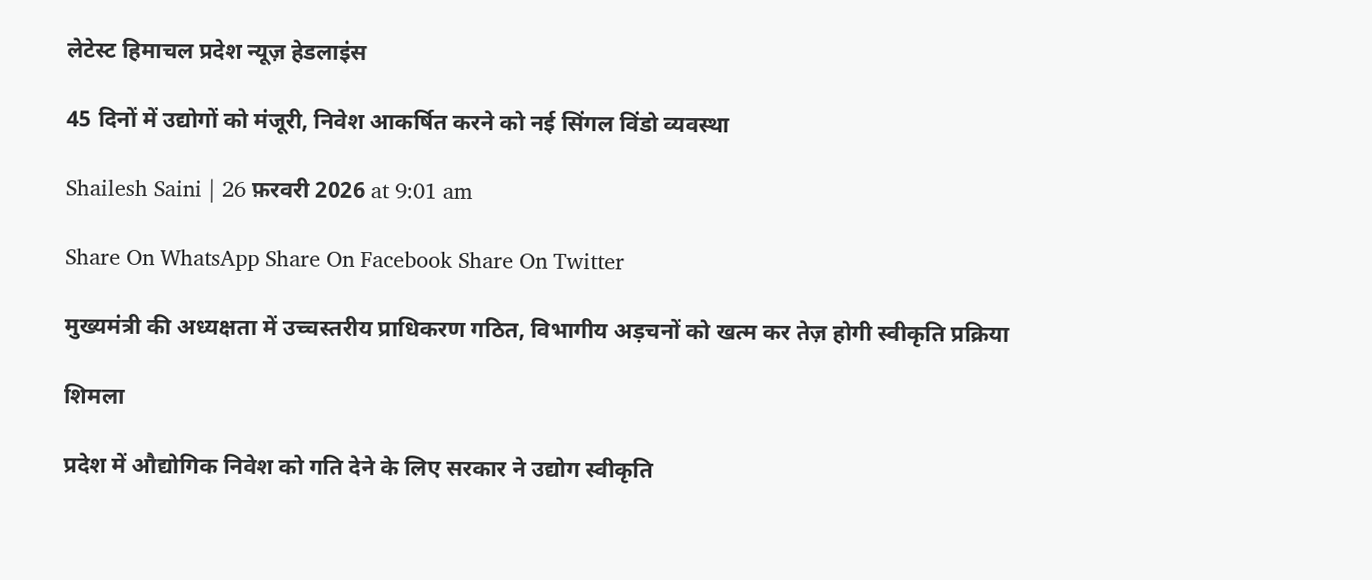लेटेस्ट हिमाचल प्रदेश न्यूज़ हेडलाइंस

45 दिनों में उद्योगों को मंजूरी, निवेश आकर्षित करने को नई सिंगल विंडो व्यवस्था

Shailesh Saini | 26 फ़रवरी 2026 at 9:01 am

Share On WhatsApp Share On Facebook Share On Twitter

मुख्यमंत्री की अध्यक्षता में उच्चस्तरीय प्राधिकरण गठित, विभागीय अड़चनों को खत्म कर तेज़ होगी स्वीकृति प्रक्रिया

शिमला

प्रदेश में औद्योगिक निवेश को गति देने के लिए सरकार ने उद्योग स्वीकृति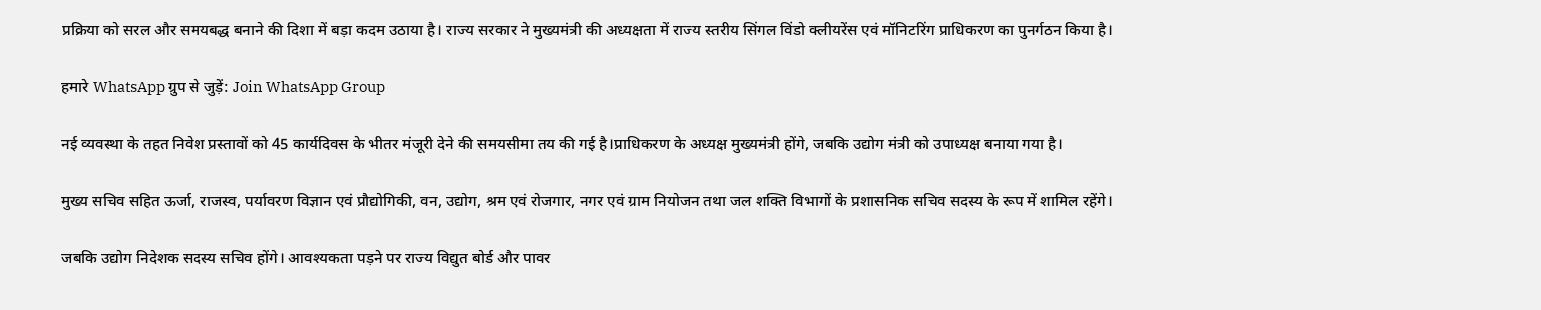प्रक्रिया को सरल और समयबद्ध बनाने की दिशा में बड़ा कदम उठाया है। राज्य सरकार ने मुख्यमंत्री की अध्यक्षता में राज्य स्तरीय सिंगल विंडो क्लीयरेंस एवं मॉनिटरिंग प्राधिकरण का पुनर्गठन किया है।

हमारे WhatsApp ग्रुप से जुड़ें: Join WhatsApp Group

नई व्यवस्था के तहत निवेश प्रस्तावों को 45 कार्यदिवस के भीतर मंजूरी देने की समयसीमा तय की गई है।प्राधिकरण के अध्यक्ष मुख्यमंत्री होंगे, जबकि उद्योग मंत्री को उपाध्यक्ष बनाया गया है।

मुख्य सचिव सहित ऊर्जा, राजस्व, पर्यावरण विज्ञान एवं प्रौद्योगिकी, वन, उद्योग, श्रम एवं रोजगार, नगर एवं ग्राम नियोजन तथा जल शक्ति विभागों के प्रशासनिक सचिव सदस्य के रूप में शामिल रहेंगे।

जबकि उद्योग निदेशक सदस्य सचिव होंगे। आवश्यकता पड़ने पर राज्य विद्युत बोर्ड और पावर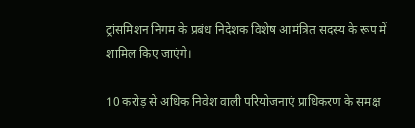ट्रांसमिशन निगम के प्रबंध निदेशक विशेष आमंत्रित सदस्य के रूप में शामिल किए जाएंगे।

10 करोड़ से अधिक निवेश वाली परियोजनाएं प्राधिकरण के समक्ष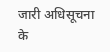जारी अधिसूचना के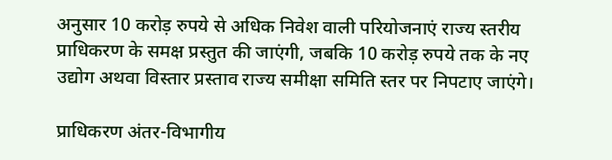अनुसार 10 करोड़ रुपये से अधिक निवेश वाली परियोजनाएं राज्य स्तरीय प्राधिकरण के समक्ष प्रस्तुत की जाएंगी, जबकि 10 करोड़ रुपये तक के नए उद्योग अथवा विस्तार प्रस्ताव राज्य समीक्षा समिति स्तर पर निपटाए जाएंगे।

प्राधिकरण अंतर-विभागीय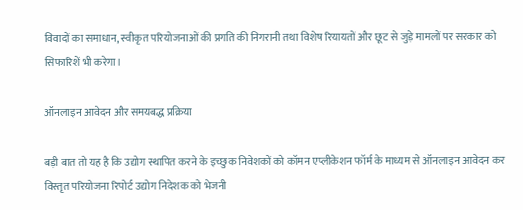विवादों का समाधान, स्वीकृत परियोजनाओं की प्रगति की निगरानी तथा विशेष रियायतों और छूट से जुड़े मामलों पर सरकार को सिफारिशें भी करेगा।

ऑनलाइन आवेदन और समयबद्ध प्रक्रिया

बड़ी बात तो यह है कि उद्योग स्थापित करने के इच्छुक निवेशकों को कॉमन एप्लीकेशन फॉर्म के माध्यम से ऑनलाइन आवेदन कर विस्तृत परियोजना रिपोर्ट उद्योग निदेशक को भेजनी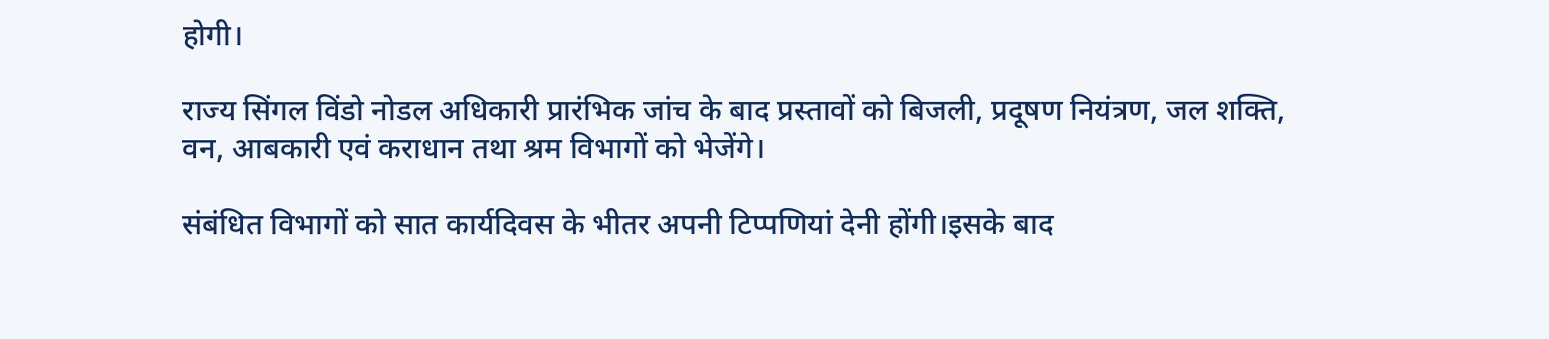होगी।

राज्य सिंगल विंडो नोडल अधिकारी प्रारंभिक जांच के बाद प्रस्तावों को बिजली, प्रदूषण नियंत्रण, जल शक्ति, वन, आबकारी एवं कराधान तथा श्रम विभागों को भेजेंगे।

संबंधित विभागों को सात कार्यदिवस के भीतर अपनी टिप्पणियां देनी होंगी।इसके बाद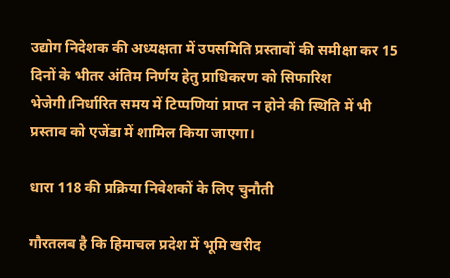उद्योग निदेशक की अध्यक्षता में उपसमिति प्रस्तावों की समीक्षा कर 15 दिनों के भीतर अंतिम निर्णय हेतु प्राधिकरण को सिफारिश भेजेगी।निर्धारित समय में टिप्पणियां प्राप्त न होने की स्थिति में भी प्रस्ताव को एजेंडा में शामिल किया जाएगा।

धारा 118 की प्रक्रिया निवेशकों के लिए चुनौती

गौरतलब है कि हिमाचल प्रदेश में भूमि खरीद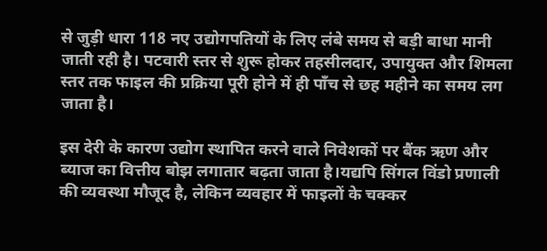से जुड़ी धारा 118 नए उद्योगपतियों के लिए लंबे समय से बड़ी बाधा मानी जाती रही है। पटवारी स्तर से शुरू होकर तहसीलदार, उपायुक्त और शिमला स्तर तक फाइल की प्रक्रिया पूरी होने में ही पाँच से छह महीने का समय लग जाता है।

इस देरी के कारण उद्योग स्थापित करने वाले निवेशकों पर बैंक ऋण और ब्याज का वित्तीय बोझ लगातार बढ़ता जाता है।यद्यपि सिंगल विंडो प्रणाली की व्यवस्था मौजूद है, लेकिन व्यवहार में फाइलों के चक्कर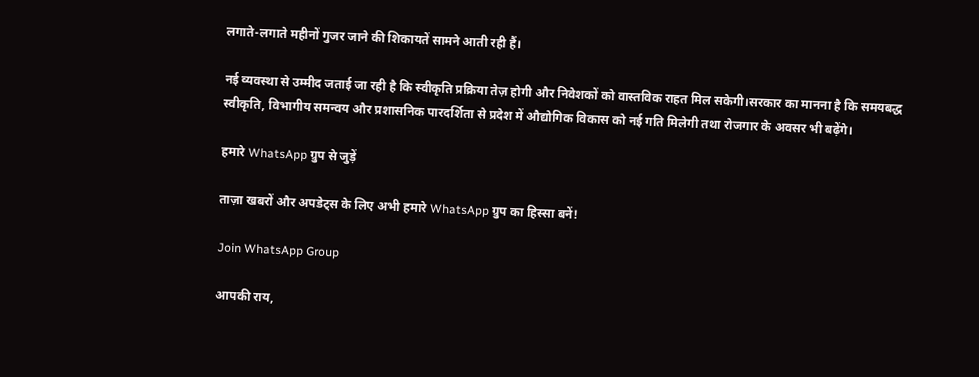लगाते-लगाते महीनों गुजर जाने की शिकायतें सामने आती रही हैं।

नई व्यवस्था से उम्मीद जताई जा रही है कि स्वीकृति प्रक्रिया तेज़ होगी और निवेशकों को वास्तविक राहत मिल सकेगी।सरकार का मानना है कि समयबद्ध स्वीकृति, विभागीय समन्वय और प्रशासनिक पारदर्शिता से प्रदेश में औद्योगिक विकास को नई गति मिलेगी तथा रोजगार के अवसर भी बढ़ेंगे।

हमारे WhatsApp ग्रुप से जुड़ें

ताज़ा खबरों और अपडेट्स के लिए अभी हमारे WhatsApp ग्रुप का हिस्सा बनें!

Join WhatsApp Group

आपकी राय,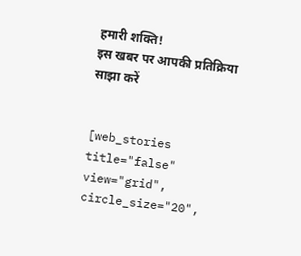हमारी शक्ति!
इस खबर पर आपकी प्रतिक्रिया साझा करें


[web_stories title="false" view="grid", circle_size="20",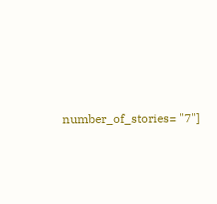number_of_stories= "7"]